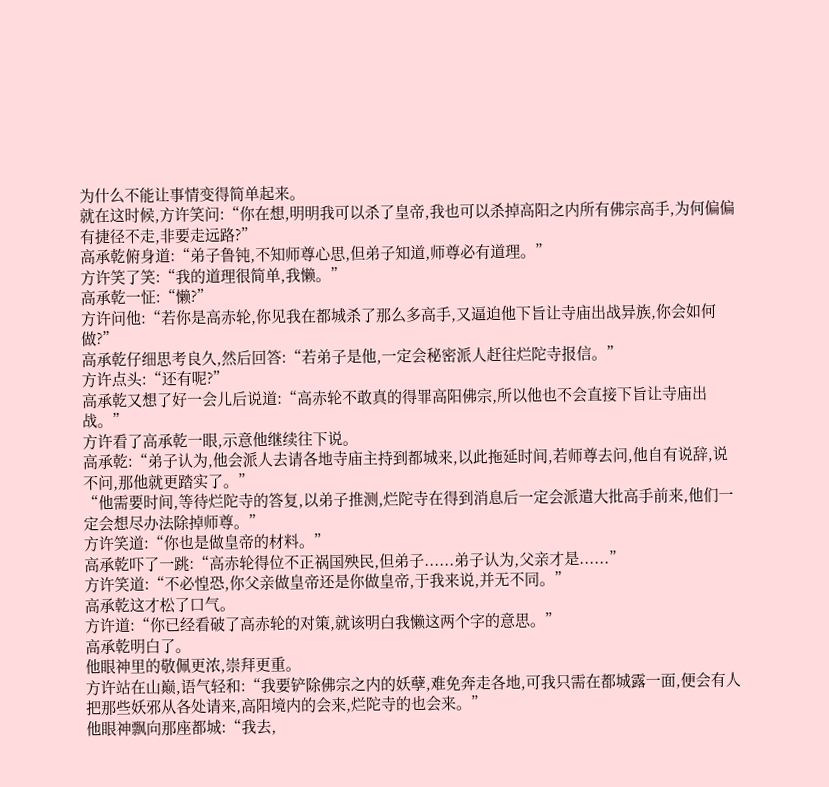为什么不能让事情变得简单起来。
就在这时候,方许笑问:“你在想,明明我可以杀了皇帝,我也可以杀掉高阳之内所有佛宗高手,为何偏偏有捷径不走,非要走远路?”
高承乾俯身道:“弟子鲁钝,不知师尊心思,但弟子知道,师尊必有道理。”
方许笑了笑:“我的道理很简单,我懒。”
高承乾一怔:“懒?”
方许问他:“若你是高赤轮,你见我在都城杀了那么多高手,又逼迫他下旨让寺庙出战异族,你会如何做?”
高承乾仔细思考良久,然后回答:“若弟子是他,一定会秘密派人赶往烂陀寺报信。”
方许点头:“还有呢?”
高承乾又想了好一会儿后说道:“高赤轮不敢真的得罪高阳佛宗,所以他也不会直接下旨让寺庙出战。”
方许看了高承乾一眼,示意他继续往下说。
高承乾:“弟子认为,他会派人去请各地寺庙主持到都城来,以此拖延时间,若师尊去问,他自有说辞,说不问,那他就更踏实了。”
“他需要时间,等待烂陀寺的答复,以弟子推测,烂陀寺在得到消息后一定会派遣大批高手前来,他们一定会想尽办法除掉师尊。”
方许笑道:“你也是做皇帝的材料。”
高承乾吓了一跳:“高赤轮得位不正祸国殃民,但弟子......弟子认为,父亲才是......”
方许笑道:“不必惶恐,你父亲做皇帝还是你做皇帝,于我来说,并无不同。”
高承乾这才松了口气。
方许道:“你已经看破了高赤轮的对策,就该明白我懒这两个字的意思。”
高承乾明白了。
他眼神里的敬佩更浓,崇拜更重。
方许站在山巅,语气轻和:“我要铲除佛宗之内的妖孽,难免奔走各地,可我只需在都城露一面,便会有人把那些妖邪从各处请来,高阳境内的会来,烂陀寺的也会来。”
他眼神飘向那座都城:“我去,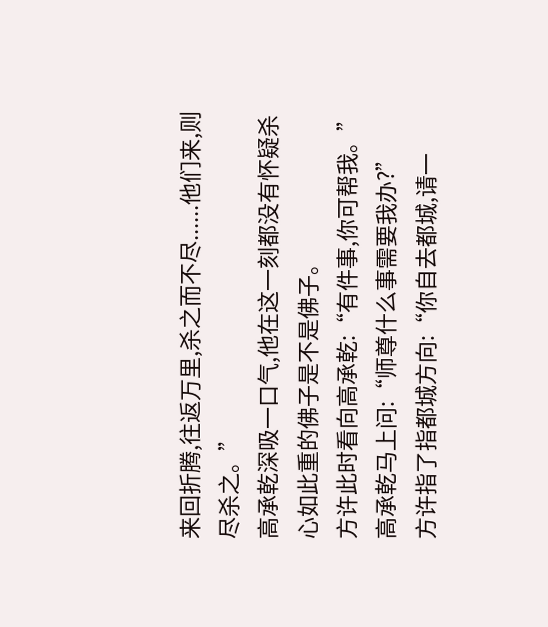来回折腾,往返万里,杀之而不尽......他们来,则尽杀之。”
高承乾深吸一口气,他在这一刻都没有怀疑杀心如此重的佛子是不是佛子。
方许此时看向高承乾:“有件事,你可帮我。”
高承乾马上问:“师尊什么事需要我办?”
方许指了指都城方向:“你自去都城,请一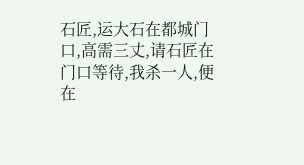石匠,运大石在都城门口,高需三丈,请石匠在门口等待,我杀一人,便在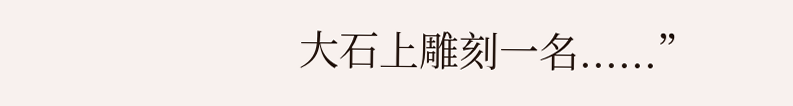大石上雕刻一名......”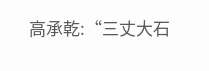高承乾:“三丈大石